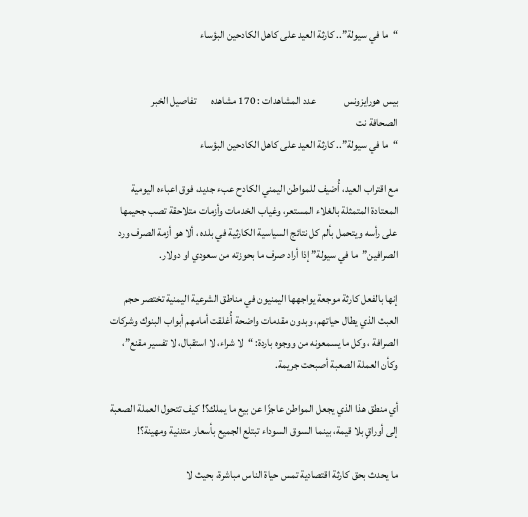“ما في سيولة”.. كارثة العيد على كاهل الكادحين البؤساء


بيس هورايزونس             عدد المشاهدات : 170 مشاهده       تفاصيل الخبر       الصحافة نت
“ما في سيولة”.. كارثة العيد على كاهل الكادحين البؤساء

مع اقتراب العيد، أُضيف للمواطن اليمني الكادح عبء جديد، فوق اعباءه اليومية المعتادة المتمثلة بالغلاء المستعر، وغياب الخدمات وأزمات متلاحقة تصب جحيمها على رأسه ويتحمل بألم كل نتائج السياسية الكارثية في بلده ، ألا هو أزمة الصرف ورد الصرافين”ما في سيولة” إذا أراد صرف ما بحوزته من سعودي او دولار.

إنها بالفعل كارثة موجعة يواجهها اليمنيون في مناطق الشرعية اليمنية تختصر حجم العبث الذي يطال حياتهم، وبدون مقدمات واضحة أُغلقت أمامهم أبواب البنوك وشركات الصرافة ، وكل ما يسمعونه من ووجوه باردة: “لا شراء، لا استقبال، لا تفسير مقنع”، وكأن العملة الصعبة أصبحت جريمة.

أي منطق هذا الذي يجعل المواطن عاجزًا عن بيع ما يملك؟! كيف تتحول العملة الصعبة إلى أوراقٍ بلا قيمة، بينما السوق السوداء تبتلع الجميع بأسعار متدنية ومهينة؟!

ما يحدث بحق كارثة اقتصادية تمس حياة الناس مباشرة، بحيث لا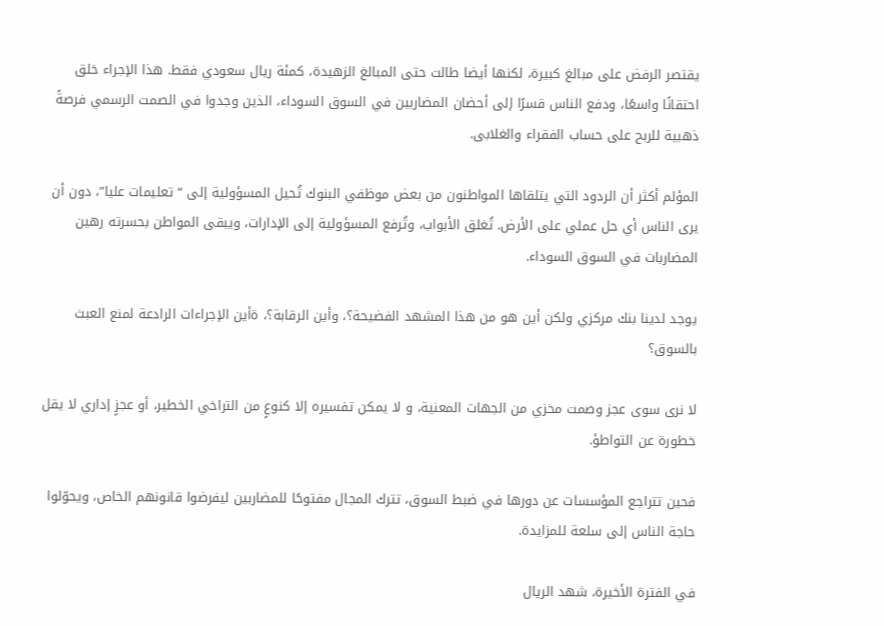يقتصر الرفض على مبالغ كبيرة، لكنها أيضا طالت حتى المبالغ الزهيدة، كمئة ريال سعودي فقط. هذا الإجراء خلق احتقانًا واسعًا، ودفع الناس قسرًا إلى أحضان المضاربين في السوق السوداء، الذين وجدوا في الصمت الرسمي فرصةً ذهبية للربح على حساب الفقراء والغلابى.

المؤلم أكثر أن الردود التي يتلقاها المواطنون من بعض موظفي البنوك تُحيل المسؤولية إلى “تعليمات عليا”، دون أن يرى الناس أي حل عملي على الأرض. تُغلق الأبواب، وتُرفع المسؤولية إلى الإدارات، ويبقى المواطن بحسرته رهين المضاربات في السوق السوداء.

يوجد لدينا بنك مركزي ولكن أين هو من هذا المشهد الفضيحة؟، وأين الرقابة؟، ةأين الإجراءات الرادعة لمنع العبث بالسوق؟

لا نرى سوى عجز وصمت مخزي من الجهات المعنية، و لا يمكن تفسيره إلا كنوعٍ من التراخي الخطير، أو عجزٍ إداري لا يقل خطورة عن التواطؤ.

فحين تتراجع المؤسسات عن دورها في ضبط السوق، تترك المجال مفتوحًا للمضاربين ليفرضوا قانونهم الخاص، ويحوّلوا حاجة الناس إلى سلعة للمزايدة.

في الفترة الأخيرة، شهد الريال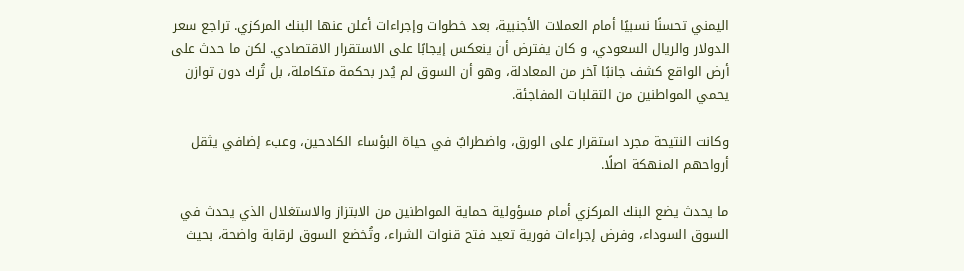اليمني تحسنًا نسبيًا أمام العملات الأجنبية، بعد خطوات وإجراءات أعلن عنها البنك المركزي. تراجع سعر الدولار والريال السعودي، و كان يفترض أن ينعكس إيجابًا على الاستقرار الاقتصادي. لكن ما حدث على أرض الواقع كشف جانبًا آخر من المعادلة، وهو أن السوق لم يُدر بحكمة متكاملة، بل تُرك دون توازن يحمي المواطنين من التقلبات المفاجئة.

وكانت النتيحة مجرد استقرار على الورق، واضطرابٌ في حياة البؤساء الكادحين، وعبء إضافي يثقل أرواحهم المنهكة اصلًا.

ما يحدث يضع البنك المركزي أمام مسؤولية حماية المواطنين من الابتزاز والاستغلال الذي يحدث في السوق السوداء، وفرض إجراءات فورية تعيد فتح قنوات الشراء، وتُخضع السوق لرقابة واضحة، بحيث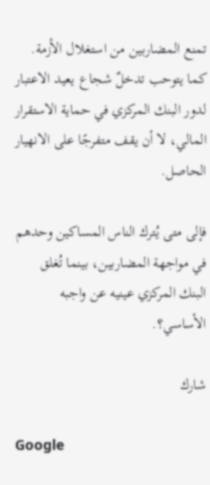تمنع المضاربين من استغلال الأزمة. كما يتوحب تدخلٌ شجاع يعيد الاعتبار لدور البنك المركزي في حماية الاستقرار المالي، لا أن يقف متفرجًا على الانهيار الحاصل.

فإلى متى يُترك الناس المساكين وحدهم في مواجهة المضاربين، بينما تُغلق البنك المركزي عينيه عن واجبه الأساسي؟.

شارك

Google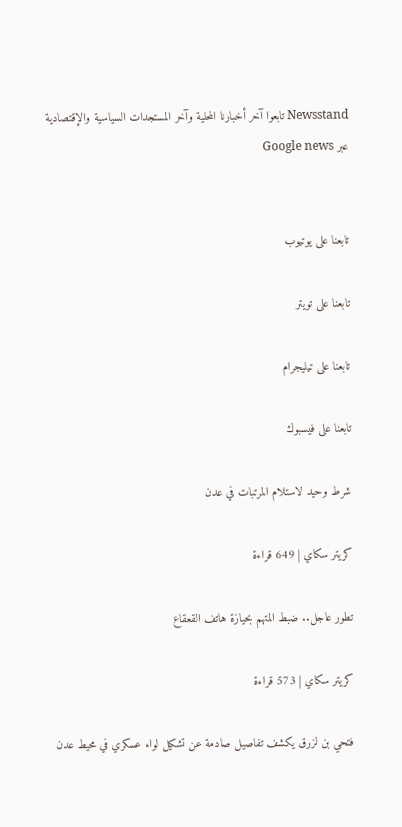Newsstand تابعوا آخر أخبارنا المحلية وآخر المستجدات السياسية والإقتصادية عبر Google news


تابعنا على يوتيوب

تابعنا على تويتر

تابعنا على تيليجرام

تابعنا على فيسبوك

شرط وحيد لاستلام المرتبات في عدن

كريتر سكاي | 649 قراءة

تطور عاجل.. ضبط المتهم بحيازة هاتف القعقاع

كريتر سكاي | 573 قراءة

فتحي بن لزرق يكشف تفاصيل صادمة عن تشكيل لواء عسكري في محيط عدن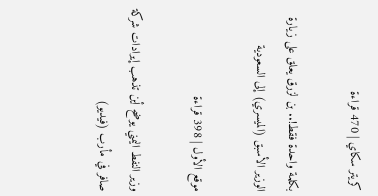كريتر سكاي | 470 قراءة

بكلمة واحدة فقط!.. بن لزرق يعلق على زيارة الوزير الأسبق (الميسري) إلى السعودية

موقع الأول | 398 قراءة

وزير النفط اليمني يوضح أين تذهب إيرادات شركة صافر في مأرب (فيديو)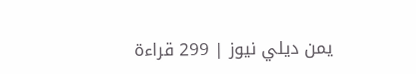يمن ديلي نيوز | 299 قراءة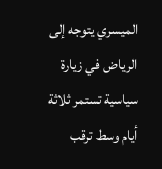الميسري يتوجه إلى الرياض في زيارة سياسية تستمر ثلاثة أيام وسط ترقب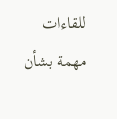للقاءات مهمة بشأن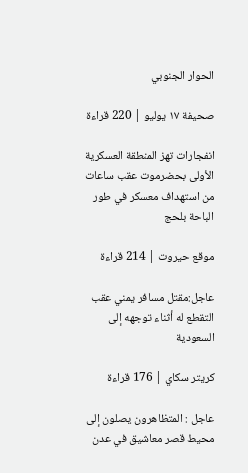الحوار الجنوبي

صحيفة ١٧ يوليو | 220 قراءة

انفجارات تهز المنطقة العسكرية الأولى بحضرموت عقب ساعات من استهداف معسكر في طور الباحة بلحج

موقع حيروت | 214 قراءة

عاجل:مقتل مسافر يمني عقب التقطع له أثناء توجهه إلى السعودية

كريتر سكاي | 176 قراءة

عاجل : المتظاهرون يصلون إلى محيط قصر معاشيق في عدن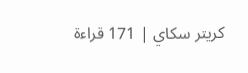كريتر سكاي | 171 قراءة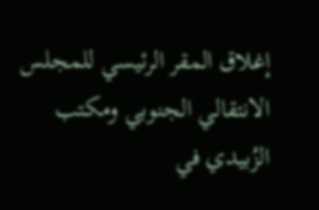إغلاق المقر الرئيسي للمجلس الانتقالي الجنوبي ومكتب الزُبيدي في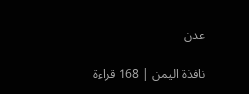عدن

نافذة اليمن | 168 قراءة